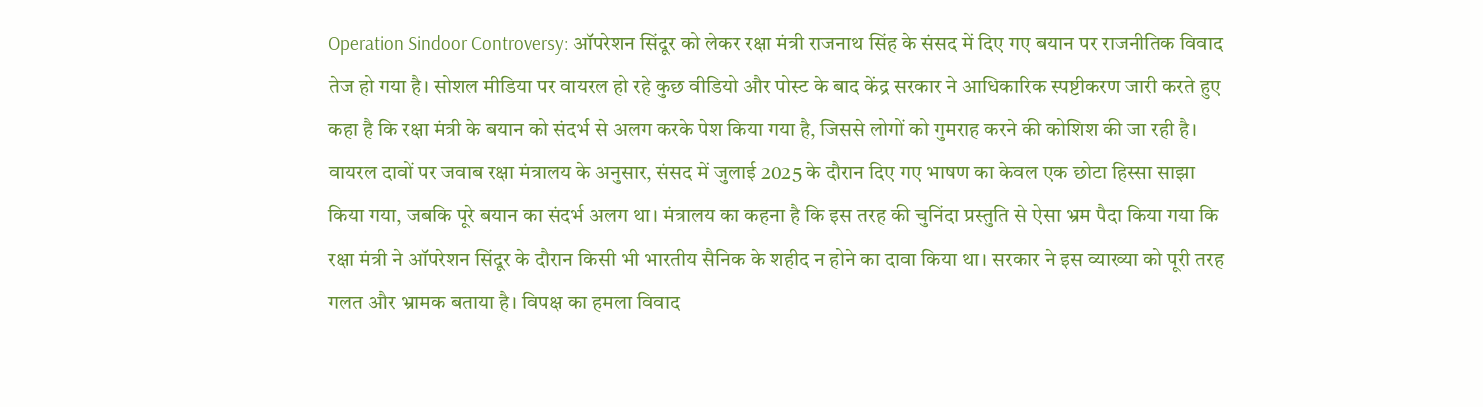Operation Sindoor Controversy: ऑपरेशन सिंदूर को लेकर रक्षा मंत्री राजनाथ सिंह के संसद में दिए गए बयान पर राजनीतिक विवाद तेज हो गया है। सोशल मीडिया पर वायरल हो रहे कुछ वीडियो और पोस्ट के बाद केंद्र सरकार ने आधिकारिक स्पष्टीकरण जारी करते हुए कहा है कि रक्षा मंत्री के बयान को संदर्भ से अलग करके पेश किया गया है, जिससे लोगों को गुमराह करने की कोशिश की जा रही है। वायरल दावों पर जवाब रक्षा मंत्रालय के अनुसार, संसद में जुलाई 2025 के दौरान दिए गए भाषण का केवल एक छोटा हिस्सा साझा किया गया, जबकि पूरे बयान का संदर्भ अलग था। मंत्रालय का कहना है कि इस तरह की चुनिंदा प्रस्तुति से ऐसा भ्रम पैदा किया गया कि रक्षा मंत्री ने ऑपरेशन सिंदूर के दौरान किसी भी भारतीय सैनिक के शहीद न होने का दावा किया था। सरकार ने इस व्याख्या को पूरी तरह गलत और भ्रामक बताया है। विपक्ष का हमला विवाद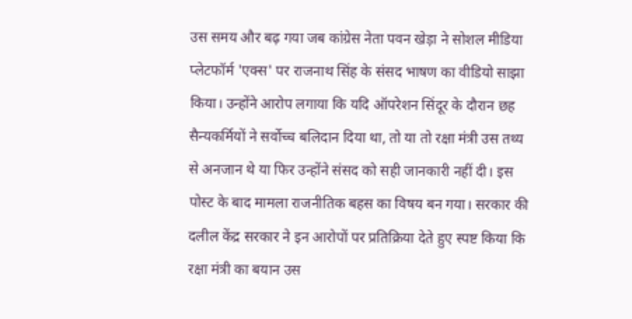उस समय और बढ़ गया जब कांग्रेस नेता पवन खेड़ा ने सोशल मीडिया प्लेटफॉर्म 'एक्स' पर राजनाथ सिंह के संसद भाषण का वीडियो साझा किया। उन्होंने आरोप लगाया कि यदि ऑपरेशन सिंदूर के दौरान छह सैन्यकर्मियों ने सर्वोच्च बलिदान दिया था, तो या तो रक्षा मंत्री उस तथ्य से अनजान थे या फिर उन्होंने संसद को सही जानकारी नहीं दी। इस पोस्ट के बाद मामला राजनीतिक बहस का विषय बन गया। सरकार की दलील केंद्र सरकार ने इन आरोपों पर प्रतिक्रिया देते हुए स्पष्ट किया कि रक्षा मंत्री का बयान उस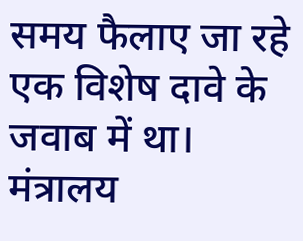समय फैलाए जा रहे एक विशेष दावे के जवाब में था। मंत्रालय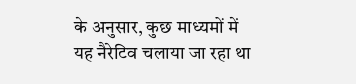के अनुसार, कुछ माध्यमों में यह नैरेटिव चलाया जा रहा था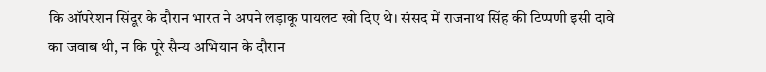कि ऑपरेशन सिंदूर के दौरान भारत ने अपने लड़ाकू पायलट खो दिए थे। संसद में राजनाथ सिंह की टिप्पणी इसी दावे का जवाब थी, न कि पूरे सैन्य अभियान के दौरान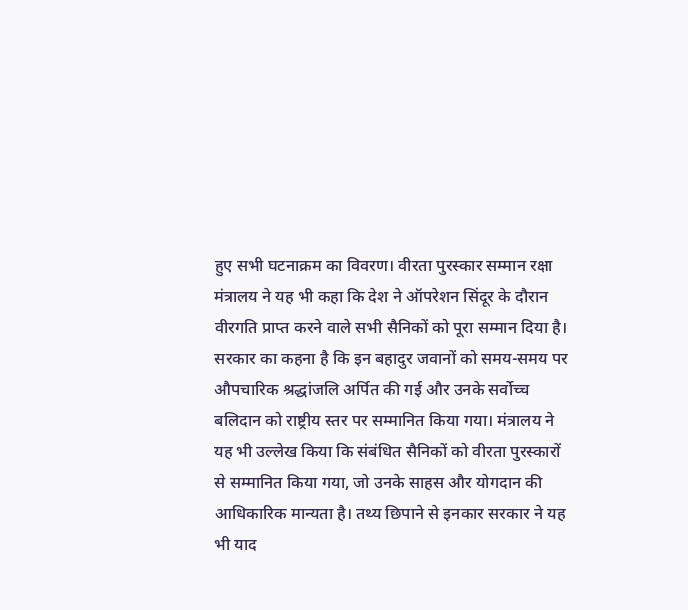हुए सभी घटनाक्रम का विवरण। वीरता पुरस्कार सम्मान रक्षा मंत्रालय ने यह भी कहा कि देश ने ऑपरेशन सिंदूर के दौरान वीरगति प्राप्त करने वाले सभी सैनिकों को पूरा सम्मान दिया है। सरकार का कहना है कि इन बहादुर जवानों को समय-समय पर औपचारिक श्रद्धांजलि अर्पित की गई और उनके सर्वोच्च बलिदान को राष्ट्रीय स्तर पर सम्मानित किया गया। मंत्रालय ने यह भी उल्लेख किया कि संबंधित सैनिकों को वीरता पुरस्कारों से सम्मानित किया गया, जो उनके साहस और योगदान की आधिकारिक मान्यता है। तथ्य छिपाने से इनकार सरकार ने यह भी याद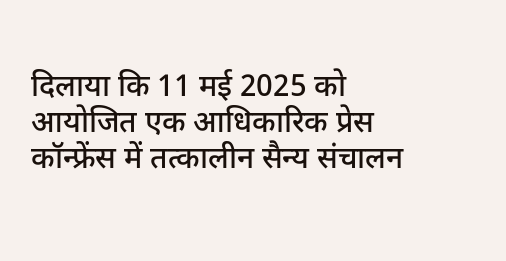दिलाया कि 11 मई 2025 को आयोजित एक आधिकारिक प्रेस कॉन्फ्रेंस में तत्कालीन सैन्य संचालन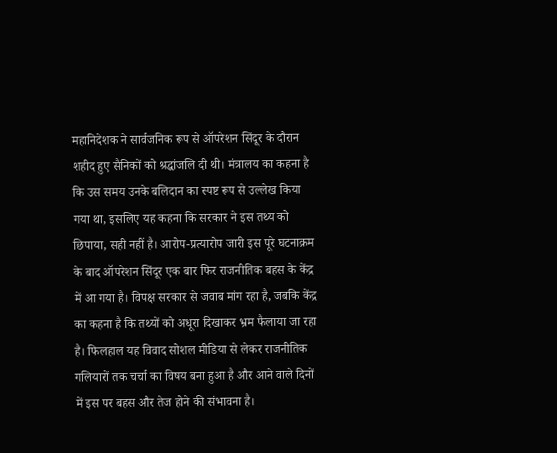महानिदेशक ने सार्वजनिक रूप से ऑपरेशन सिंदूर के दौरान शहीद हुए सैनिकों को श्रद्धांजलि दी थी। मंत्रालय का कहना है कि उस समय उनके बलिदान का स्पष्ट रूप से उल्लेख किया गया था, इसलिए यह कहना कि सरकार ने इस तथ्य को छिपाया, सही नहीं है। आरोप-प्रत्यारोप जारी इस पूरे घटनाक्रम के बाद ऑपरेशन सिंदूर एक बार फिर राजनीतिक बहस के केंद्र में आ गया है। विपक्ष सरकार से जवाब मांग रहा है, जबकि केंद्र का कहना है कि तथ्यों को अधूरा दिखाकर भ्रम फैलाया जा रहा है। फिलहाल यह विवाद सोशल मीडिया से लेकर राजनीतिक गलियारों तक चर्चा का विषय बना हुआ है और आने वाले दिनों में इस पर बहस और तेज होने की संभावना है।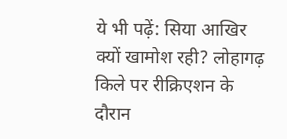ये भी पढ़ें: सिया आखिर क्यों खामोश रही? लोहागढ़ किले पर रीक्रिएशन के दौरान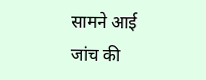सामने आई जांच की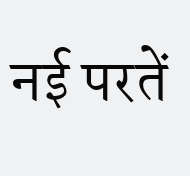नई परतें